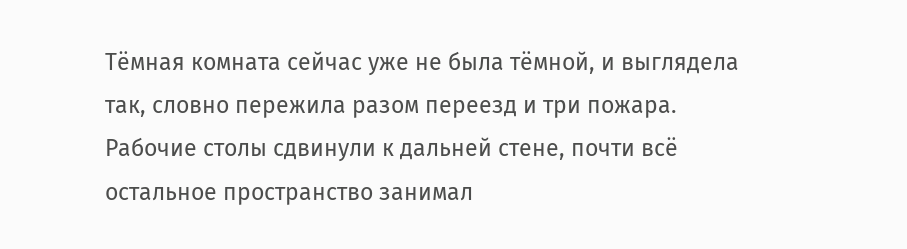Тёмная комната сейчас уже не была тёмной, и выглядела так, словно пережила разом переезд и три пожара. Рабочие столы сдвинули к дальней стене, почти всё остальное пространство занимал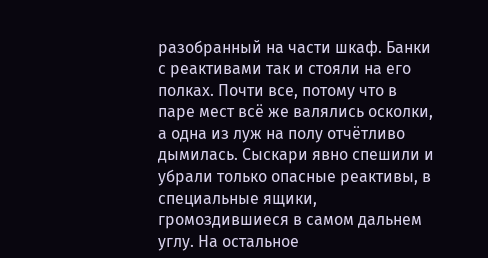разобранный на части шкаф. Банки с реактивами так и стояли на его полках. Почти все, потому что в паре мест всё же валялись осколки, а одна из луж на полу отчётливо дымилась. Сыскари явно спешили и убрали только опасные реактивы, в специальные ящики, громоздившиеся в самом дальнем углу. На остальное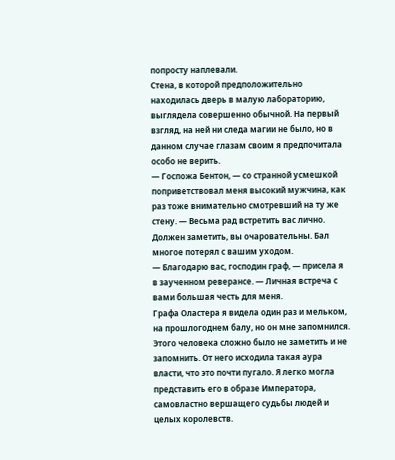попросту наплевали.
Стена, в которой предположительно находилась дверь в малую лабораторию, выглядела совершенно обычной. На первый взгляд, на ней ни следа магии не было, но в данном случае глазам своим я предпочитала особо не верить.
— Госпожа Бентон, — со странной усмешкой поприветствовал меня высокий мужчина, как раз тоже внимательно смотревший на ту же стену. — Весьма рад встретить вас лично. Должен заметить, вы очаровательны. Бал многое потерял с вашим уходом.
— Благодарю вас, господин граф, — присела я в заученном реверансе. — Личная встреча с вами большая честь для меня.
Графа Оластера я видела один раз и мельком, на прошлогоднем балу, но он мне запомнился. Этого человека сложно было не заметить и не запомнить. От него исходила такая аура власти, что это почти пугало. Я легко могла представить его в образе Императора, самовластно вершащего судьбы людей и целых королевств.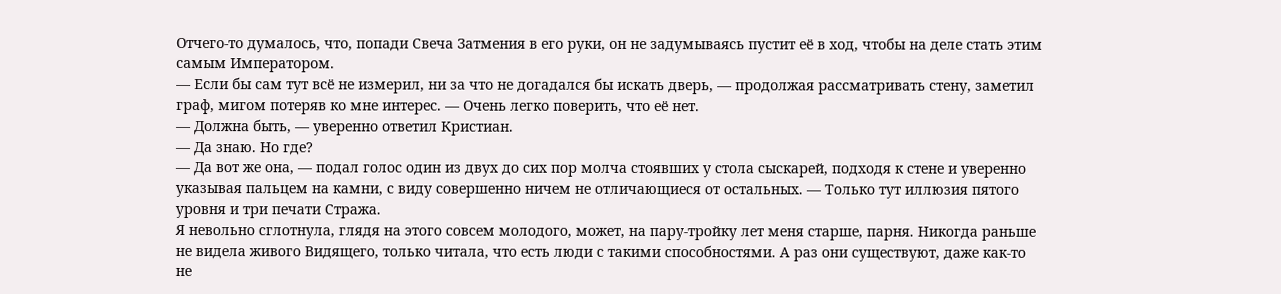Отчего-то думалось, что, попади Свеча Затмения в его руки, он не задумываясь пустит её в ход, чтобы на деле стать этим самым Императором.
— Если бы сам тут всё не измерил, ни за что не догадался бы искать дверь, — продолжая рассматривать стену, заметил граф, мигом потеряв ко мне интерес. — Очень легко поверить, что её нет.
— Должна быть, — уверенно ответил Кристиан.
— Да знаю. Но где?
— Да вот же она, — подал голос один из двух до сих пор молча стоявших у стола сыскарей, подходя к стене и уверенно указывая пальцем на камни, с виду совершенно ничем не отличающиеся от остальных. — Только тут иллюзия пятого уровня и три печати Стража.
Я невольно сглотнула, глядя на этого совсем молодого, может, на пару-тройку лет меня старше, парня. Никогда раньше не видела живого Видящего, только читала, что есть люди с такими способностями. А раз они существуют, даже как-то не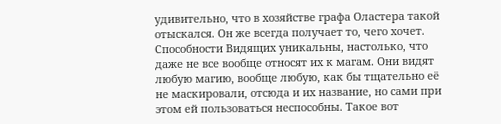удивительно, что в хозяйстве графа Оластера такой отыскался. Он же всегда получает то, чего хочет.
Способности Видящих уникальны, настолько, что даже не все вообще относят их к магам. Они видят любую магию, вообще любую, как бы тщательно её не маскировали, отсюда и их название, но сами при этом ей пользоваться неспособны. Такое вот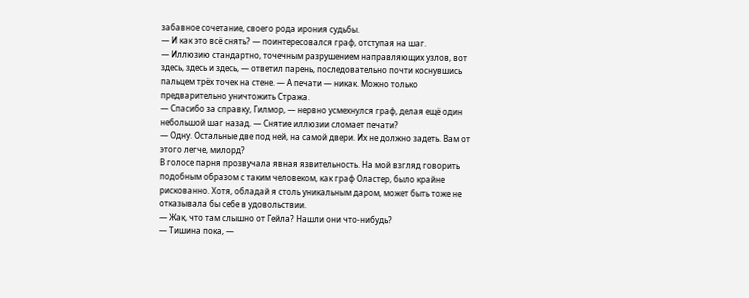забавное сочетание, своего рода ирония судьбы.
— И как это всё снять? — поинтересовался граф, отступая на шаг.
— Иллюзию стандартно, точечным разрушением направляющих узлов, вот здесь, здесь и здесь, — ответил парень, последовательно почти коснувшись пальцем трёх точек на стене. — А печати — никак. Можно только предварительно уничтожить Стража.
— Спасибо за справку, Гилмор, — нервно усмехнулся граф, делая ещё один небольшой шаг назад. — Снятие иллюзии сломает печати?
— Одну. Остальные две под ней, на самой двери. Их не должно задеть. Вам от этого легче, милорд?
В голосе парня прозвучала явная язвительность. На мой взгляд говорить подобным образом с таким человеком, как граф Оластер, было крайне рискованно. Хотя, обладай я столь уникальным даром, может быть тоже не отказывала бы себе в удовольствии.
— Жак, что там слышно от Гейла? Нашли они что-нибудь?
— Тишина пока, —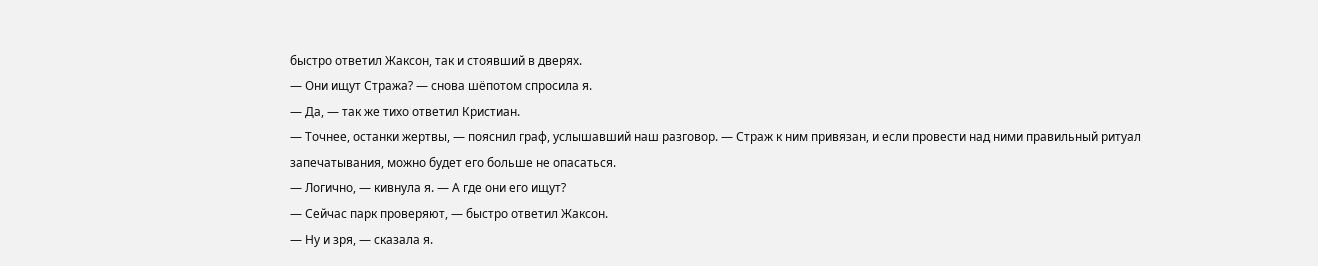быстро ответил Жаксон, так и стоявший в дверях.
— Они ищут Стража? — снова шёпотом спросила я.
— Да, — так же тихо ответил Кристиан.
— Точнее, останки жертвы, — пояснил граф, услышавший наш разговор. — Страж к ним привязан, и если провести над ними правильный ритуал запечатывания, можно будет его больше не опасаться.
— Логично, — кивнула я. — А где они его ищут?
— Сейчас парк проверяют, — быстро ответил Жаксон.
— Ну и зря, — сказала я.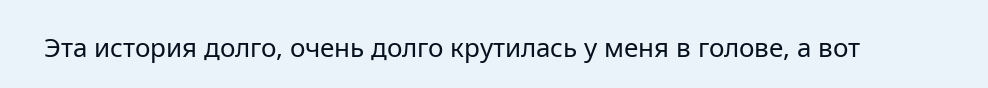Эта история долго, очень долго крутилась у меня в голове, а вот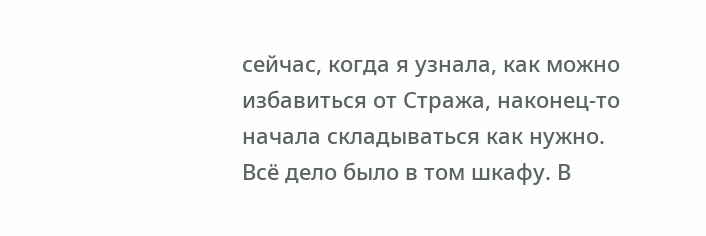сейчас, когда я узнала, как можно избавиться от Стража, наконец-то начала складываться как нужно. Всё дело было в том шкафу. В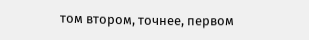том втором, точнее, первом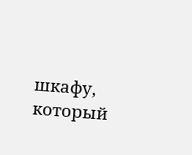шкафу, который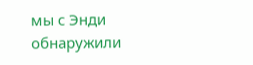мы с Энди обнаружили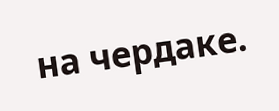на чердаке.